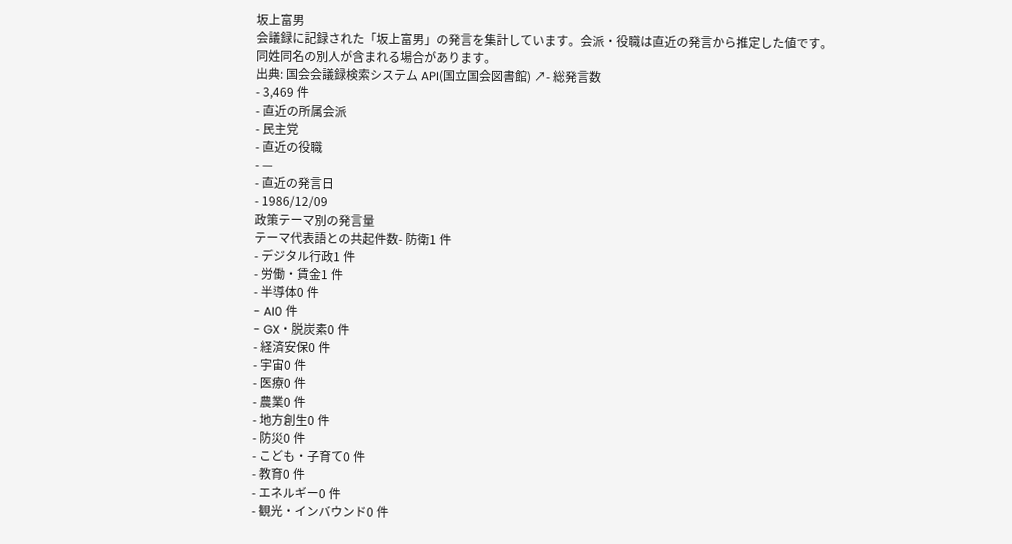坂上富男
会議録に記録された「坂上富男」の発言を集計しています。会派・役職は直近の発言から推定した値です。同姓同名の別人が含まれる場合があります。
出典: 国会会議録検索システム API(国立国会図書館) ↗- 総発言数
- 3,469 件
- 直近の所属会派
- 民主党
- 直近の役職
- —
- 直近の発言日
- 1986/12/09
政策テーマ別の発言量
テーマ代表語との共起件数- 防衛1 件
- デジタル行政1 件
- 労働・賃金1 件
- 半導体0 件
- AI0 件
- GX・脱炭素0 件
- 経済安保0 件
- 宇宙0 件
- 医療0 件
- 農業0 件
- 地方創生0 件
- 防災0 件
- こども・子育て0 件
- 教育0 件
- エネルギー0 件
- 観光・インバウンド0 件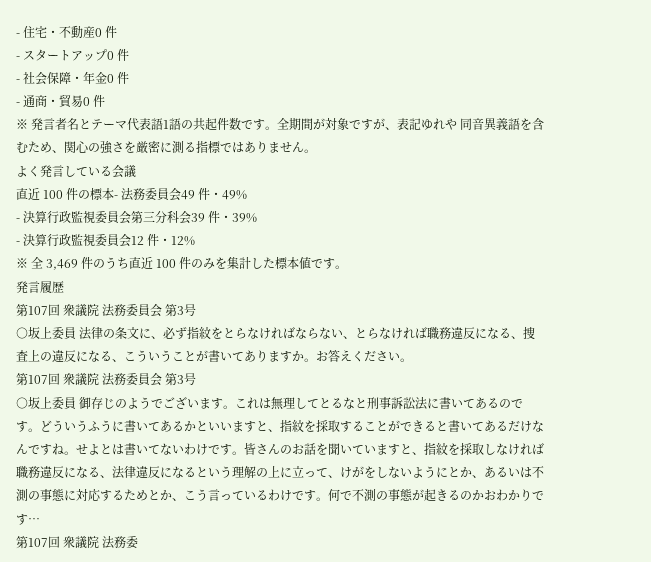- 住宅・不動産0 件
- スタートアップ0 件
- 社会保障・年金0 件
- 通商・貿易0 件
※ 発言者名とテーマ代表語1語の共起件数です。全期間が対象ですが、表記ゆれや 同音異義語を含むため、関心の強さを厳密に測る指標ではありません。
よく発言している会議
直近 100 件の標本- 法務委員会49 件・49%
- 決算行政監視委員会第三分科会39 件・39%
- 決算行政監視委員会12 件・12%
※ 全 3,469 件のうち直近 100 件のみを集計した標本値です。
発言履歴
第107回 衆議院 法務委員会 第3号
○坂上委員 法律の条文に、必ず指紋をとらなければならない、とらなければ職務違反になる、捜査上の違反になる、こういうことが書いてありますか。お答えください。
第107回 衆議院 法務委員会 第3号
○坂上委員 御存じのようでございます。これは無理してとるなと刑事訴訟法に書いてあるのです。どういうふうに書いてあるかといいますと、指紋を採取することができると書いてあるだけなんですね。せよとは書いてないわけです。皆さんのお話を聞いていますと、指紋を採取しなければ職務違反になる、法律違反になるという理解の上に立って、けがをしないようにとか、あるいは不測の事態に対応するためとか、こう言っているわけです。何で不測の事態が起きるのかおわかりです…
第107回 衆議院 法務委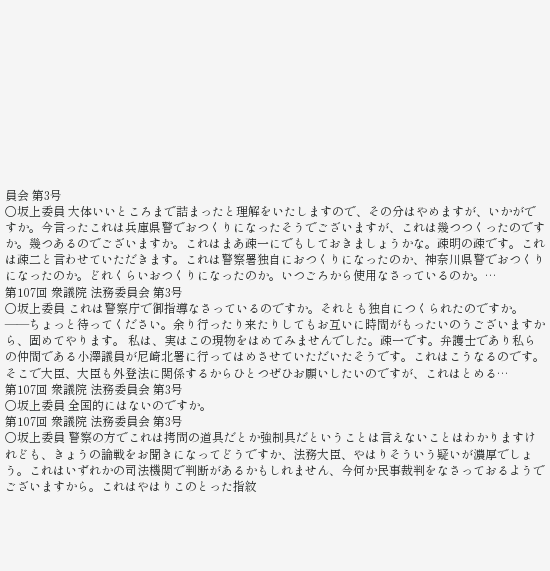員会 第3号
○坂上委員 大体いいところまで詰まったと理解をいたしますので、その分はやめますが、いかがですか。今言ったこれは兵庫県警でおつくりになったそうでございますが、これは幾つつくったのですか。幾つあるのでございますか。これはまあ疎一にでもしておきましょうかな。疎明の疎です。これは疎二と言わせていただきます。これは警察署独自におつくりになったのか、神奈川県警でおつくりになったのか。どれくらいおつくりになったのか。いつごろから使用なさっているのか。…
第107回 衆議院 法務委員会 第3号
○坂上委員 これは警察庁で御指導なさっているのですか。それとも独自につくられたのですか。——ちょっと待ってください。余り行ったり来たりしてもお互いに時間がもったいのうございますから、固めてやります。 私は、実はこの現物をはめてみませんでした。疎一です。弁護士であり私らの仲間である小澤議員が尼崎北署に行ってはめさせていただいたそうです。これはこうなるのです。そこで大臣、大臣も外登法に関係するからひとつぜひお願いしたいのですが、これはとめる…
第107回 衆議院 法務委員会 第3号
○坂上委員 全国的にはないのですか。
第107回 衆議院 法務委員会 第3号
○坂上委員 警察の方でこれは拷問の道具だとか強制具だということは言えないことはわかりますけれども、きょうの論戦をお聞きになってどうですか、法務大臣、やはりそういう疑いが濃厚でしょう。これはいずれかの司法機関で判断があるかもしれません、今何か民事裁判をなさっておるようでございますから。これはやはりこのとった指紋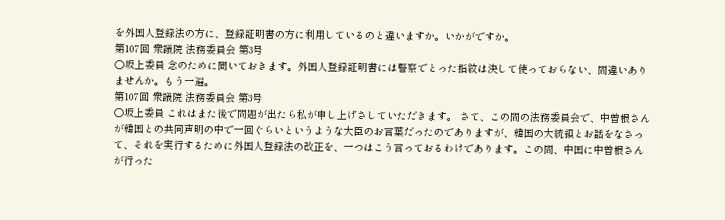を外国人登録法の方に、登録証明書の方に利用しているのと違いますか。いかがですか。
第107回 衆議院 法務委員会 第3号
○坂上委員 念のために聞いておきます。外国人登録証明書には警察でとった指紋は決して使っておらない、間違いありませんか。もう一遍。
第107回 衆議院 法務委員会 第3号
○坂上委員 これはまた後で問題が出たら私が申し上げさしていただきます。 さて、この間の法務委員会で、中曽根さんが韓国との共同声明の中で一回ぐらいというような大臣のお言葉だったのでありますが、韓国の大統領とお話をなさって、それを実行するために外国人登録法の改正を、一つはこう言っておるわけであります。この間、中国に中曽根さんが行った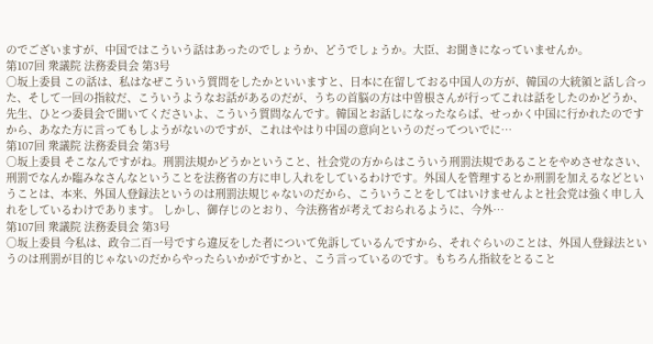のでございますが、中国ではこういう話はあったのでしょうか、どうでしょうか。大臣、お聞きになっていませんか。
第107回 衆議院 法務委員会 第3号
○坂上委員 この話は、私はなぜこういう質問をしたかといいますと、日本に在留しておる中国人の方が、韓国の大統領と話し合った、そして一回の指紋だ、こういうようなお話があるのだが、うちの首脳の方は中曽根さんが行ってこれは話をしたのかどうか、先生、ひとつ委員会で聞いてくださいよ、こういう質問なんです。韓国とお話しになったならば、せっかく中国に行かれたのですから、あなた方に言ってもしようがないのですが、これはやはり中国の意向というのだってついでに…
第107回 衆議院 法務委員会 第3号
○坂上委員 そこなんですがね。刑罰法規かどうかということ、社会党の方からはこういう刑罰法規であることをやめさせなさい、刑罰でなんか臨みなさんなということを法務省の方に申し入れをしているわけです。外国人を管理するとか刑罰を加えるなどということは、本来、外国人登録法というのは刑罰法規じゃないのだから、こういうことをしてはいけませんよと社会党は強く申し入れをしているわけであります。 しかし、御存じのとおり、今法務省が考えておられるように、今外…
第107回 衆議院 法務委員会 第3号
○坂上委員 今私は、政令二百一号ですら違反をした者について免訴しているんですから、それぐらいのことは、外国人登録法というのは刑罰が目的じゃないのだからやったらいかがですかと、こう言っているのです。もちろん指紋をとること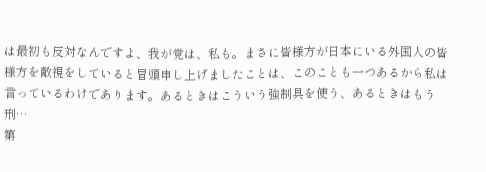は最初も反対なんですよ、我が党は、私も。まさに皆様方が日本にいる外国人の皆様方を敵視をしていると冒頭申し上げましたことは、このことも一つあるから私は言っているわけであります。あるときはこういう強制具を使う、あるときはもう刑…
第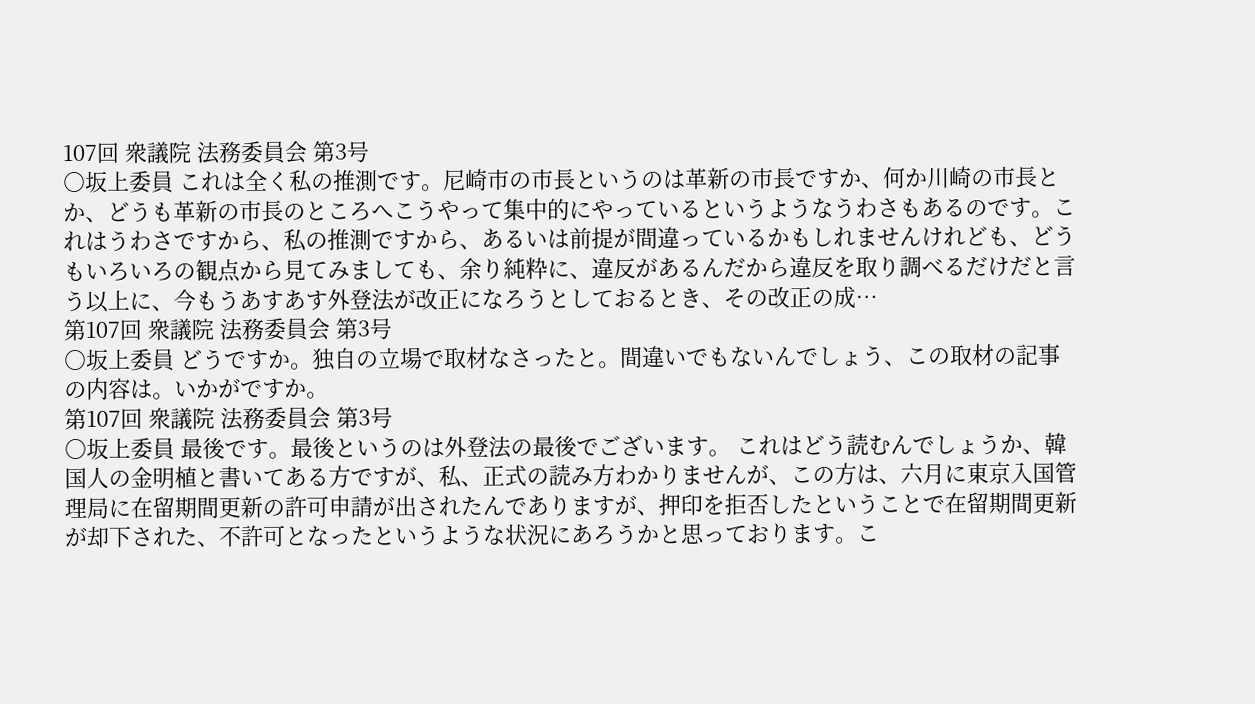107回 衆議院 法務委員会 第3号
○坂上委員 これは全く私の推測です。尼崎市の市長というのは革新の市長ですか、何か川崎の市長とか、どうも革新の市長のところへこうやって集中的にやっているというようなうわさもあるのです。これはうわさですから、私の推測ですから、あるいは前提が間違っているかもしれませんけれども、どうもいろいろの観点から見てみましても、余り純粋に、違反があるんだから違反を取り調べるだけだと言う以上に、今もうあすあす外登法が改正になろうとしておるとき、その改正の成…
第107回 衆議院 法務委員会 第3号
○坂上委員 どうですか。独自の立場で取材なさったと。間違いでもないんでしょう、この取材の記事の内容は。いかがですか。
第107回 衆議院 法務委員会 第3号
○坂上委員 最後です。最後というのは外登法の最後でございます。 これはどう読むんでしょうか、韓国人の金明植と書いてある方ですが、私、正式の読み方わかりませんが、この方は、六月に東京入国管理局に在留期間更新の許可申請が出されたんでありますが、押印を拒否したということで在留期間更新が却下された、不許可となったというような状況にあろうかと思っております。こ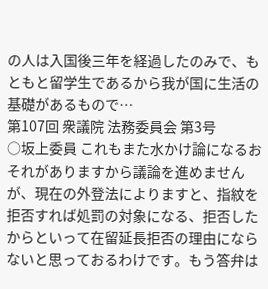の人は入国後三年を経過したのみで、もともと留学生であるから我が国に生活の基礎があるもので…
第107回 衆議院 法務委員会 第3号
○坂上委員 これもまた水かけ論になるおそれがありますから議論を進めませんが、現在の外登法によりますと、指紋を拒否すれば処罰の対象になる、拒否したからといって在留延長拒否の理由にならないと思っておるわけです。もう答弁は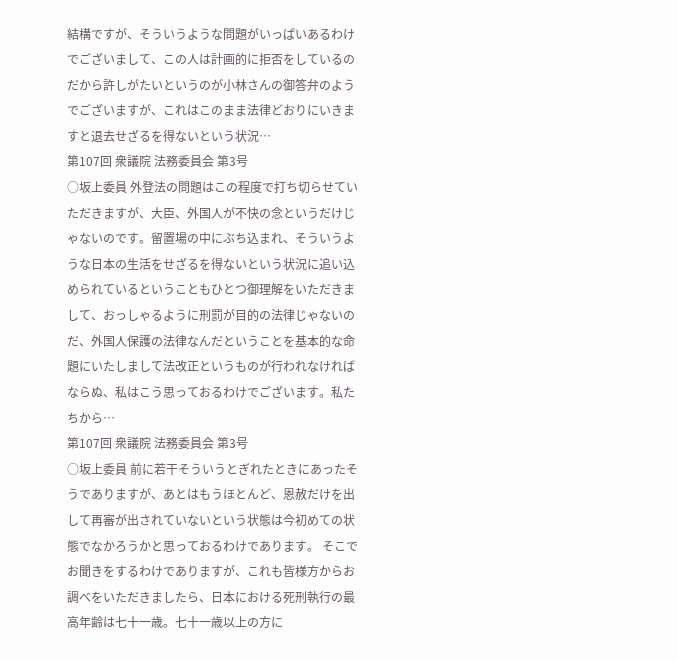結構ですが、そういうような問題がいっぱいあるわけでございまして、この人は計画的に拒否をしているのだから許しがたいというのが小林さんの御答弁のようでございますが、これはこのまま法律どおりにいきますと退去せざるを得ないという状況…
第107回 衆議院 法務委員会 第3号
○坂上委員 外登法の問題はこの程度で打ち切らせていただきますが、大臣、外国人が不快の念というだけじゃないのです。留置場の中にぶち込まれ、そういうような日本の生活をせざるを得ないという状況に追い込められているということもひとつ御理解をいただきまして、おっしゃるように刑罰が目的の法律じゃないのだ、外国人保護の法律なんだということを基本的な命題にいたしまして法改正というものが行われなければならぬ、私はこう思っておるわけでございます。私たちから…
第107回 衆議院 法務委員会 第3号
○坂上委員 前に若干そういうとぎれたときにあったそうでありますが、あとはもうほとんど、恩赦だけを出して再審が出されていないという状態は今初めての状態でなかろうかと思っておるわけであります。 そこでお聞きをするわけでありますが、これも皆様方からお調べをいただきましたら、日本における死刑執行の最高年齢は七十一歳。七十一歳以上の方に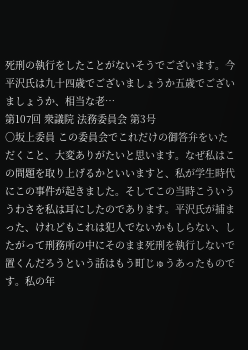死刑の執行をしたことがないそうでございます。今平沢氏は九十四歳でございましょうか五歳でございましょうか、相当な老…
第107回 衆議院 法務委員会 第3号
○坂上委員 この委員会でこれだけの御答弁をいただくこと、大変ありがたいと思います。なぜ私はこの問題を取り上げるかといいますと、私が学生時代にこの事件が起きました。そしてこの当時こういううわさを私は耳にしたのであります。平沢氏が捕まった、けれどもこれは犯人でないかもしらない、したがって刑務所の中にそのまま死刑を執行しないで置くんだろうという話はもう町じゅうあったものです。私の年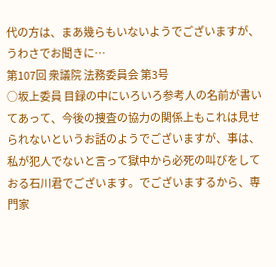代の方は、まあ幾らもいないようでございますが、うわさでお聞きに…
第107回 衆議院 法務委員会 第3号
○坂上委員 目録の中にいろいろ参考人の名前が書いてあって、今後の捜査の協力の関係上もこれは見せられないというお話のようでございますが、事は、私が犯人でないと言って獄中から必死の叫びをしておる石川君でございます。でございまするから、専門家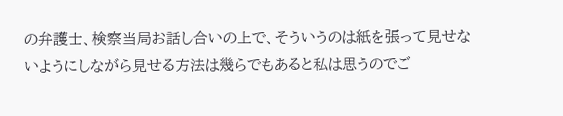の弁護士、検察当局お話し合いの上で、そういうのは紙を張って見せないようにしながら見せる方法は幾らでもあると私は思うのでご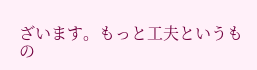ざいます。もっと工夫というもの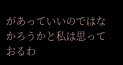があっていいのではなかろうかと私は思っておるわ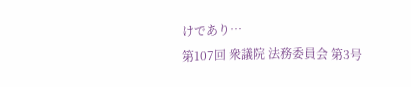けであり…
第107回 衆議院 法務委員会 第3号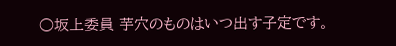○坂上委員 芋穴のものはいつ出す子定です。